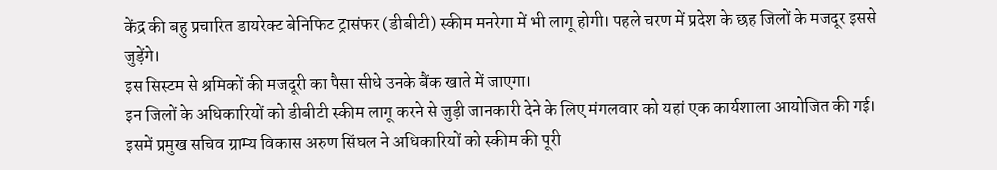केंद्र की बहु प्रचारित डायरेक्ट बेनिफिट ट्रासंफर (डीबीटी) स्कीम मनरेगा में भी लागू होगी। पहले चरण में प्रदेश के छह जिलों के मजदूर इससे जुड़ेंगे।
इस सिस्टम से श्रमिकों की मजदूरी का पैसा सीधे उनके बैंक खाते में जाएगा।
इन जिलों के अधिकारियों को डीबीटी स्कीम लागू करने से जुड़ी जानकारी देने के लिए मंगलवार को यहां एक कार्यशाला आयोजित की गई।
इसमें प्रमुख सचिव ग्राम्य विकास अरुण सिंघल ने अधिकारियों को स्कीम की पूरी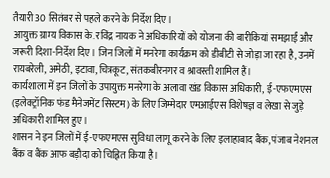तैयारी 30 सितंबर से पहले करने के निर्देश दिए।
आयुक्त ग्राम्य विकास के. रविंद्र नायक ने अधिकारियों को योजना की बारीकियां समझाईं और जरूरी दिशा-निर्देश दिए। जिन जिलों में मनरेगा कार्यक्रम को डीबीटी से जोड़ा जा रहा है, उनमें रायबरेली, अमेठी, इटावा, चित्रकूट, संतकबीरनगर व श्रावस्ती शामिल हैं।
कार्यशाला में इन जिलों के उपायुक्त मनरेगा के अलावा खंड विकास अधिकारी, ई-एफएमएस (इलेक्ट्रॉनिक फंड मैनेजमेंट सिस्टम) के लिए जिम्मेदार एमआईएस विशेषज्ञ व लेखा से जुड़े अधिकारी शामिल हुए।
शासन ने इन जिलों में ई-एफएमएस सुविधा लागू करने के लिए इलाहाबाद बैंक, पंजाब नेशनल बैंक व बैंक आफ बड़ौदा को चिह्नित किया है।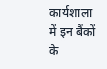कार्यशाला में इन बैंकों के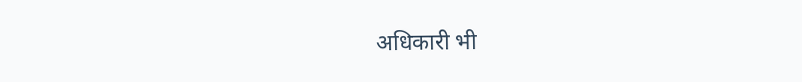अधिकारी भी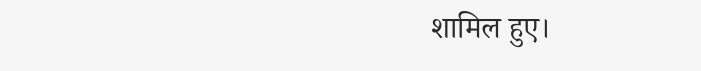शामिल हुए।